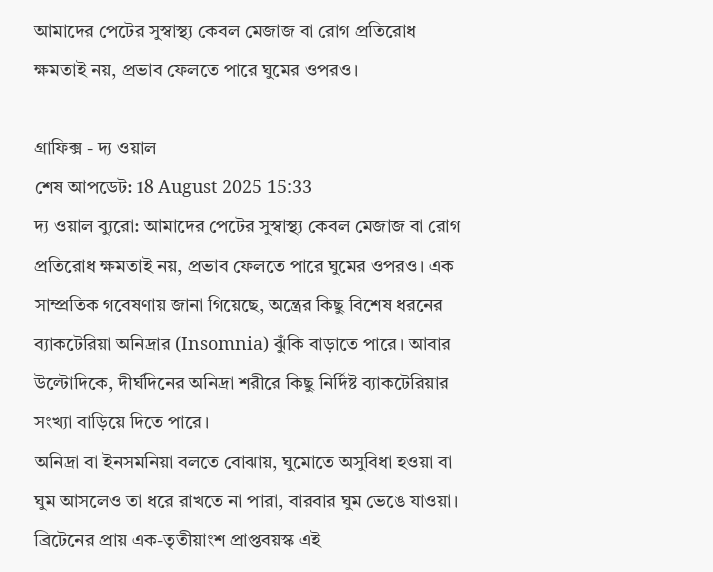আমাদের পেটের সুস্বাস্থ্য কেবল মেজাজ বা রোগ প্রতিরোধ ক্ষমতাই নয়, প্রভাব ফেলতে পারে ঘুমের ওপরও।

গ্রাফিক্স - দ্য ওয়াল
শেষ আপডেট: 18 August 2025 15:33
দ্য ওয়াল ব্যুরো: আমাদের পেটের সুস্বাস্থ্য কেবল মেজাজ বা রোগ প্রতিরোধ ক্ষমতাই নয়, প্রভাব ফেলতে পারে ঘুমের ওপরও। এক সাম্প্রতিক গবেষণায় জানা গিয়েছে, অন্ত্রের কিছু বিশেষ ধরনের ব্যাকটেরিয়া অনিদ্রার (Insomnia) ঝুঁকি বাড়াতে পারে। আবার উল্টোদিকে, দীর্ঘদিনের অনিদ্রা শরীরে কিছু নির্দিষ্ট ব্যাকটেরিয়ার সংখ্যা বাড়িয়ে দিতে পারে।
অনিদ্রা বা ইনসমনিয়া বলতে বোঝায়, ঘুমোতে অসুবিধা হওয়া বা ঘুম আসলেও তা ধরে রাখতে না পারা, বারবার ঘুম ভেঙে যাওয়া। ব্রিটেনের প্রায় এক-তৃতীয়াংশ প্রাপ্তবয়স্ক এই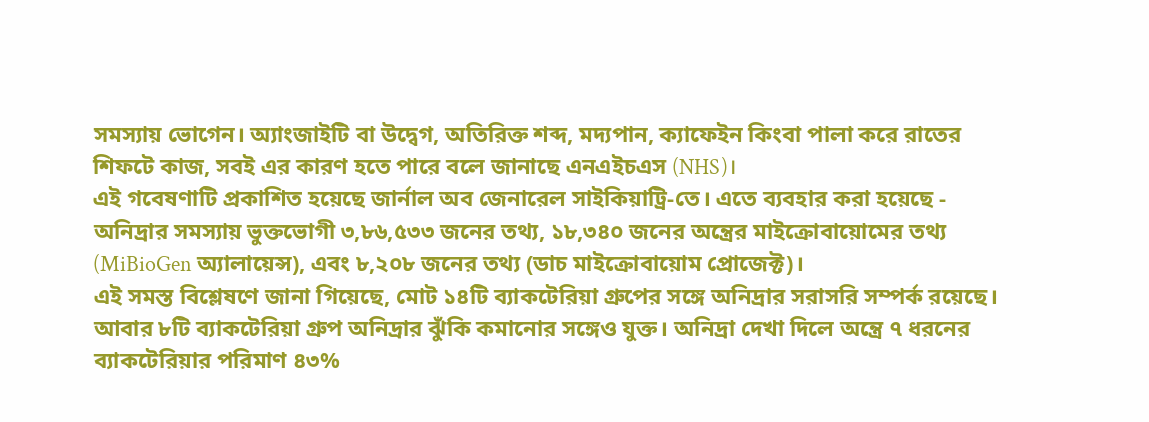সমস্যায় ভোগেন। অ্যাংজাইটি বা উদ্বেগ, অতিরিক্ত শব্দ, মদ্যপান, ক্যাফেইন কিংবা পালা করে রাতের শিফটে কাজ, সবই এর কারণ হতে পারে বলে জানাছে এনএইচএস (NHS)।
এই গবেষণাটি প্রকাশিত হয়েছে জার্নাল অব জেনারেল সাইকিয়াট্রি-তে। এতে ব্যবহার করা হয়েছে - অনিদ্রার সমস্যায় ভুক্তভোগী ৩,৮৬,৫৩৩ জনের তথ্য, ১৮,৩৪০ জনের অন্ত্রের মাইক্রোবায়োমের তথ্য (MiBioGen অ্যালায়েন্স), এবং ৮,২০৮ জনের তথ্য (ডাচ মাইক্রোবায়োম প্রোজেক্ট)।
এই সমস্ত বিশ্লেষণে জানা গিয়েছে, মোট ১৪টি ব্যাকটেরিয়া গ্রুপের সঙ্গে অনিদ্রার সরাসরি সম্পর্ক রয়েছে। আবার ৮টি ব্যাকটেরিয়া গ্রুপ অনিদ্রার ঝুঁকি কমানোর সঙ্গেও যুক্ত। অনিদ্রা দেখা দিলে অন্ত্রে ৭ ধরনের ব্যাকটেরিয়ার পরিমাণ ৪৩%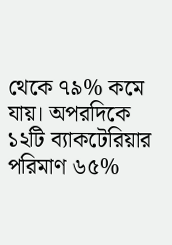থেকে ৭৯% কমে যায়। অপরদিকে ১২টি ব্যাকটেরিয়ার পরিমাণ ৬৫%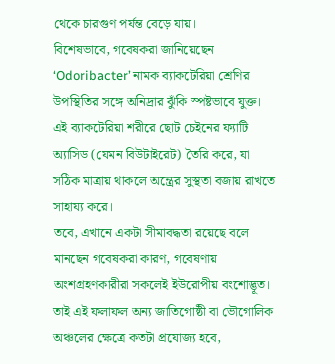থেকে চারগুণ পর্যন্ত বেড়ে যায়।
বিশেষভাবে, গবেষকরা জানিয়েছেন ‘Odoribacter’ নামক ব্যাকটেরিয়া শ্রেণির উপস্থিতির সঙ্গে অনিদ্রার ঝুঁকি স্পষ্টভাবে যুক্ত। এই ব্যাকটেরিয়া শরীরে ছোট চেইনের ফ্যাটি অ্যাসিড (যেমন বিউটাইরেট) তৈরি করে, যা সঠিক মাত্রায় থাকলে অন্ত্রের সুস্থতা বজায় রাখতে সাহায্য করে।
তবে, এখানে একটা সীমাবদ্ধতা রয়েছে বলে মানছেন গবেষকরা কারণ, গবেষণায় অংশগ্রহণকারীরা সকলেই ইউরোপীয় বংশোদ্ভূত। তাই এই ফলাফল অন্য জাতিগোষ্ঠী বা ভৌগোলিক অঞ্চলের ক্ষেত্রে কতটা প্রযোজ্য হবে,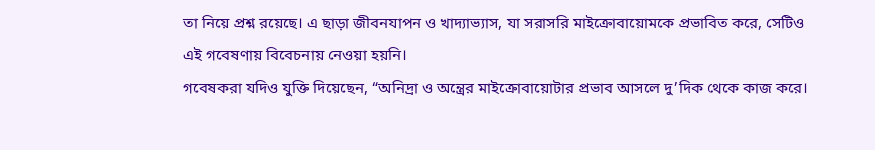তা নিয়ে প্রশ্ন রয়েছে। এ ছাড়া জীবনযাপন ও খাদ্যাভ্যাস, যা সরাসরি মাইক্রোবায়োমকে প্রভাবিত করে, সেটিও এই গবেষণায় বিবেচনায় নেওয়া হয়নি।
গবেষকরা যদিও যুক্তি দিয়েছেন, “অনিদ্রা ও অন্ত্রের মাইক্রোবায়োটার প্রভাব আসলে দু’দিক থেকে কাজ করে।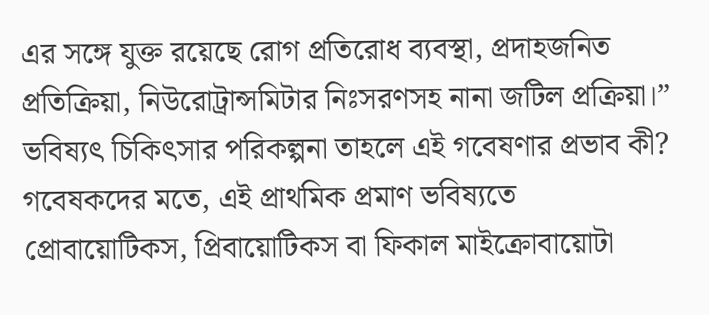এর সঙ্গে যুক্ত রয়েছে রোগ প্রতিরোধ ব্যবস্থা, প্রদাহজনিত প্রতিক্রিয়া, নিউরোট্রান্সমিটার নিঃসরণসহ নানা জটিল প্রক্রিয়া।”
ভবিষ্যৎ চিকিৎসার পরিকল্পনা তাহলে এই গবেষণার প্রভাব কী?
গবেষকদের মতে, এই প্রাথমিক প্রমাণ ভবিষ্যতে প্রোবায়োটিকস, প্রিবায়োটিকস বা ফিকাল মাইক্রোবায়োটা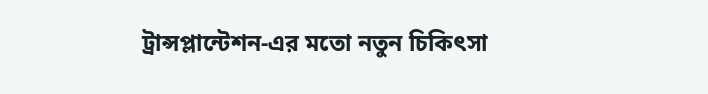ট্রান্সপ্লান্টেশন-এর মতো নতুন চিকিৎসা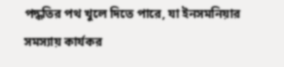পদ্ধতির পথ খুলে দিতে পারে, যা ইনসমনিয়ার সমস্যায় কার্যকর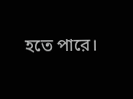হতে পারে।